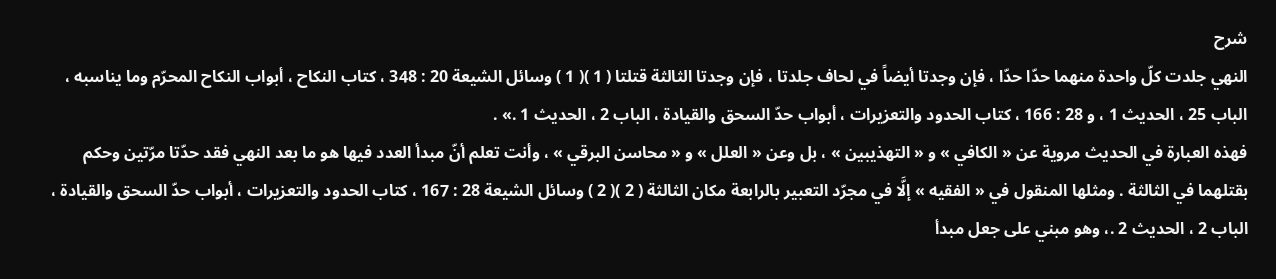شرح
النهي جلدت كلّ واحدة منهما حدّا حدّا ، فإن وجدتا أيضاً في لحاف جلدتا ، فإن وجدتا الثالثة قتلتا ( 1 )( 1 ) وسائل الشيعة 20 : 348 ، كتاب النكاح ، أبواب النكاح المحرّم وما يناسبه ، الباب 25 ، الحديث 1 ، و 28 : 166 ، كتاب الحدود والتعزيرات ، أبواب حدّ السحق والقيادة ، الباب 2 ، الحديث 1 .» .
فهذه العبارة في الحديث مروية عن « الكافي » و « التهذيبين » ، بل وعن « العلل » و « محاسن البرقي » ، وأنت تعلم أنّ مبدأ العدد فيها هو ما بعد النهي فقد حدّتا مرّتين وحكم بقتلهما في الثالثة . ومثلها المنقول في « الفقيه » إلَّا في مجرّد التعبير بالرابعة مكان الثالثة ( 2 )( 2 ) وسائل الشيعة 28 : 167 ، كتاب الحدود والتعزيرات ، أبواب حدّ السحق والقيادة ، الباب 2 ، الحديث 2 .، وهو مبني على جعل مبدأ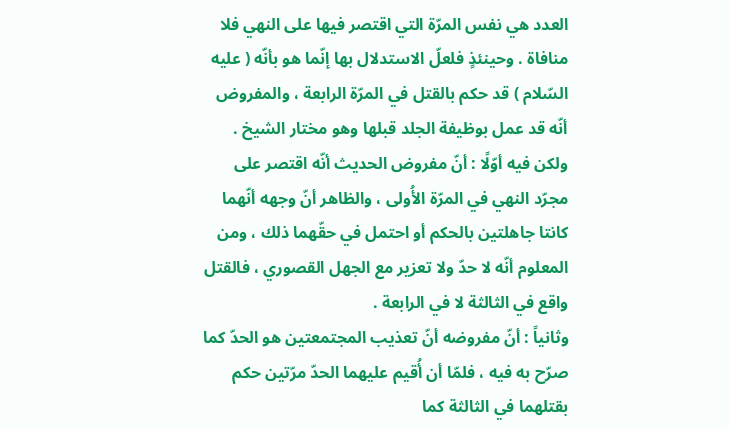العدد هي نفس المرّة التي اقتصر فيها على النهي فلا منافاة . وحينئذٍ فلعلّ الاستدلال بها إنّما هو بأنّه ( عليه السّلام ) قد حكم بالقتل في المرّة الرابعة ، والمفروض أنّه قد عمل بوظيفة الجلد قبلها وهو مختار الشيخ .
ولكن فيه أوّلًا : أنّ مفروض الحديث أنّه اقتصر على مجرّد النهي في المرّة الأُولى ، والظاهر أنّ وجهه أنّهما كانتا جاهلتين بالحكم أو احتمل في حقّهما ذلك ، ومن المعلوم أنّه لا حدّ ولا تعزير مع الجهل القصوري ، فالقتل واقع في الثالثة لا في الرابعة .
وثانياً : أنّ مفروضه أنّ تعذيب المجتمعتين هو الحدّ كما صرّح به فيه ، فلمّا أن أُقيم عليهما الحدّ مرّتين حكم بقتلهما في الثالثة كما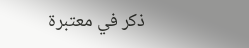ذكر في معتبرة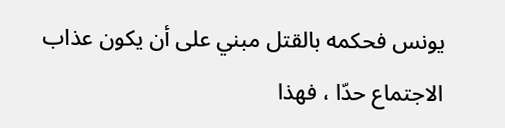يونس فحكمه بالقتل مبني على أن يكون عذاب الاجتماع حدّا ، فهذا